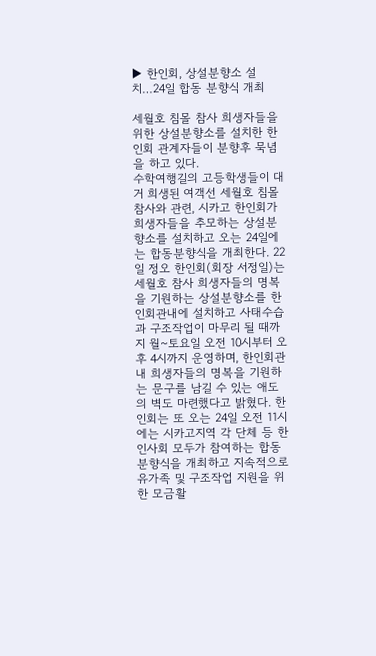▶ 한인회, 상설분향소 설치…24일 합동 분향식 개최

세월호 침몰 참사 희생자들을 위한 상설분향소를 설치한 한인회 관계자들이 분향후 묵념을 하고 있다.
수학여행길의 고등학생들이 대거 희생된 여객선 세월호 침몰 참사와 관련, 시카고 한인회가 희생자들을 추모하는 상설분향소를 설치하고 오는 24일에는 합동분향식을 개최한다. 22일 정오 한인회(회장 서정일)는 세월호 참사 희생자들의 명복을 기원하는 상설분향소를 한인회관내에 설치하고 사태수습과 구조작업이 마무리 될 때까지 월~토요일 오전 10시부터 오후 4시까지 운영하며, 한인회관내 희생자들의 명복을 기원하는 문구를 남길 수 있는 애도의 벽도 마련했다고 밝혔다. 한인회는 또 오는 24일 오전 11시에는 시카고지역 각 단체 등 한인사회 모두가 참여하는 합동분향식을 개최하고 지속적으로 유가족 및 구조작업 지원을 위한 모금활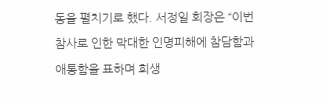동을 펼치기로 했다. 서정일 회장은 “이번 참사로 인한 막대한 인명피해에 참담함과 애통함을 표하며 희생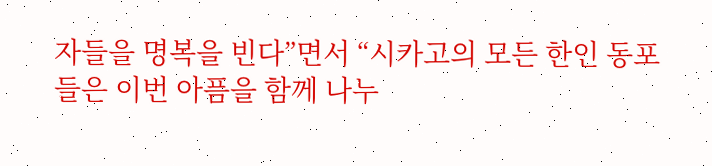자들을 명복을 빈다”면서 “시카고의 모든 한인 동포들은 이번 아픔을 함께 나누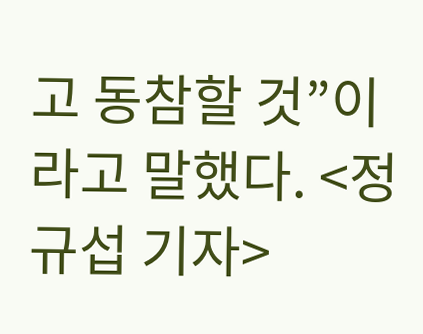고 동참할 것”이라고 말했다. <정규섭 기자>